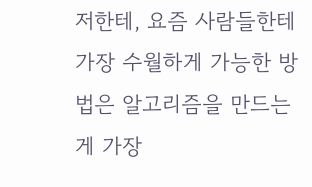저한테, 요즘 사람들한테 가장 수월하게 가능한 방법은 알고리즘을 만드는 게 가장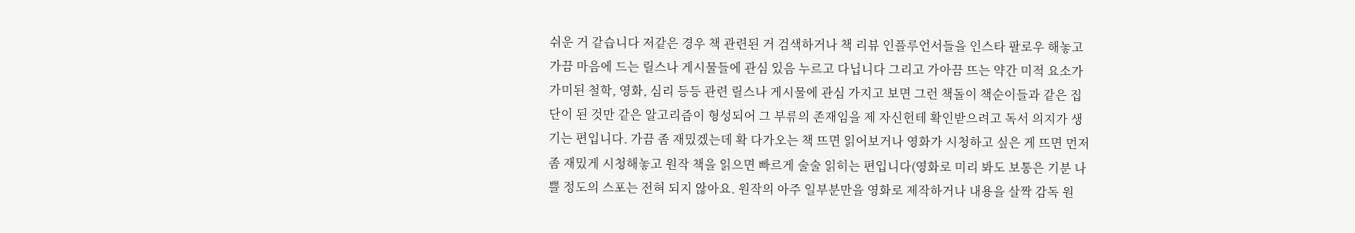쉬운 거 같습니다 저같은 경우 책 관련된 거 검색하거나 책 리뷰 인플루언서들을 인스타 팔로우 해놓고 가끔 마음에 드는 릴스나 게시물들에 관심 있음 누르고 다닙니다 그리고 가아끔 뜨는 약간 미적 요소가 가미된 철학, 영화, 심리 등등 관련 릴스나 게시물에 관심 가지고 보면 그런 책돌이 책순이들과 같은 집단이 된 것만 같은 알고리즘이 형성되어 그 부류의 존재임을 제 자신헌테 확인받으려고 독서 의지가 생기는 편입니다. 가끔 좀 재밌겠는데 확 다가오는 책 뜨면 읽어보거나 영화가 시청하고 싶은 게 뜨면 먼저 좀 재밌게 시청해놓고 원작 책을 읽으면 빠르게 술술 읽히는 편입니다(영화로 미리 봐도 보통은 기분 나쁠 정도의 스포는 전혀 되지 않아요. 원작의 아주 일부분만을 영화로 제작하거나 내용을 살짝 감독 원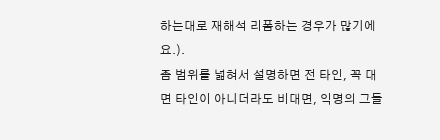하는대로 재해석 리폼하는 경우가 많기에요.).
좀 범위를 넓혀서 설명하면 전 타인, 꼭 대면 타인이 아니더라도 비대면, 익명의 그들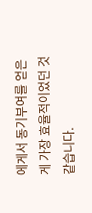에게서 동기부여를 얻은 게 가장 효율적이었던 것 같습니다.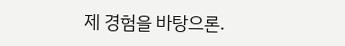제 경험을 바탕으론.